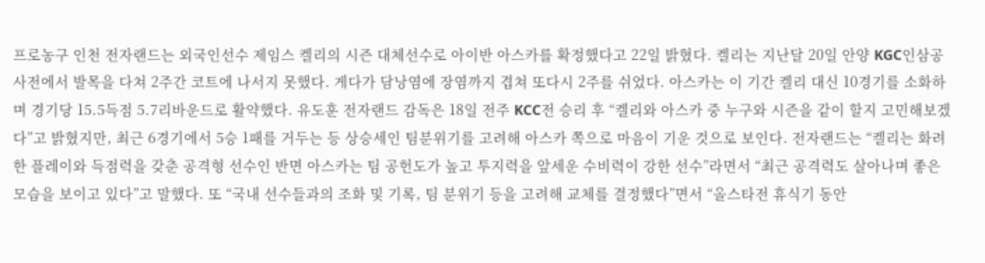프로농구 인천 전자랜드는 외국인선수 제임스 켈리의 시즌 대체선수로 아이반 아스카를 확정했다고 22일 밝혔다. 켈리는 지난달 20일 안양 KGC인삼공사전에서 발목을 다쳐 2주간 코트에 나서지 못했다. 게다가 담낭염에 장염까지 겹쳐 또다시 2주를 쉬었다. 아스카는 이 기간 켈리 대신 10경기를 소화하며 경기당 15.5득점 5.7리바운드로 활약했다. 유도훈 전자랜드 감독은 18일 전주 KCC전 승리 후 “켈리와 아스카 중 누구와 시즌을 같이 할지 고민해보겠다”고 밝혔지만, 최근 6경기에서 5승 1패를 거두는 등 상승세인 팀분위기를 고려해 아스카 쪽으로 마음이 기운 것으로 보인다. 전자랜드는 “켈리는 화려한 플레이와 득점력을 갖춘 공격형 선수인 반면 아스카는 팀 공헌도가 높고 투지력을 앞세운 수비력이 강한 선수”라면서 “최근 공격력도 살아나며 좋은 모습을 보이고 있다”고 말했다. 또 “국내 선수들과의 조화 및 기록, 팀 분위기 등을 고려해 교체를 결정했다”면서 “올스타전 휴식기 동안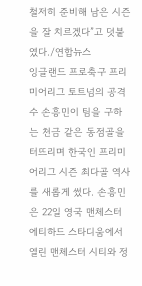철저히 준비해 남은 시즌을 잘 치르겠다”고 덧붙였다./연합뉴스
잉글랜드 프로축구 프리미어리그 토트넘의 공격수 손흥민이 팀을 구하는 천금 같은 동점골을 터뜨리며 한국인 프리미어리그 시즌 최다골 역사를 새롭게 썼다. 손흥민은 22일 영국 맨체스터 에티하드 스타디움에서 열린 맨체스터 시티와 정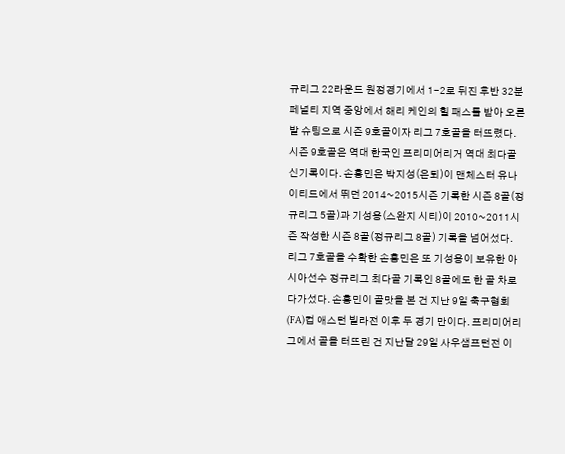규리그 22라운드 원정경기에서 1-2로 뒤진 후반 32분 페널티 지역 중앙에서 해리 케인의 힐 패스를 받아 오른발 슈팅으로 시즌 9호골이자 리그 7호골을 터뜨렸다. 시즌 9호골은 역대 한국인 프리미어리거 역대 최다골 신기록이다. 손흥민은 박지성(은퇴)이 맨체스터 유나이티드에서 뛰던 2014~2015시즌 기록한 시즌 8골(정규리그 5골)과 기성용(스완지 시티)이 2010~2011시즌 작성한 시즌 8골(정규리그 8골) 기록을 넘어섰다. 리그 7호골을 수확한 손흥민은 또 기성용이 보유한 아시아선수 정규리그 최다골 기록인 8골에도 한 골 차로 다가섰다. 손흥민이 골맛을 본 건 지난 9일 축구협회(FA)컵 애스턴 빌라전 이후 두 경기 만이다. 프리미어리그에서 골을 터뜨린 건 지난달 29일 사우샘프턴전 이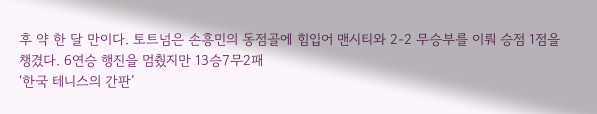후 약 한 달 만이다. 토트넘은 손흥민의 동점골에 힘입어 맨시티와 2-2 무승부를 이뤄 승점 1점을 챙겼다. 6연승 행진을 멈췄지만 13승7무2패
‘한국 테니스의 간판’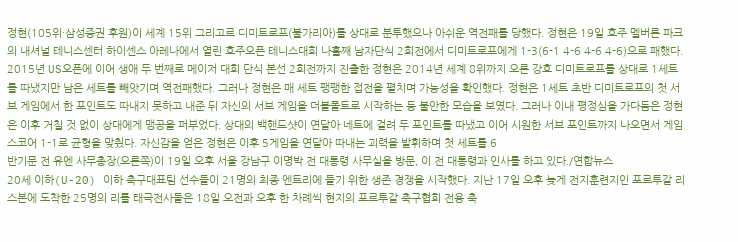정현(105위·삼성증권 후원)이 세계 15위 그리고르 디미트로프(불가리아)를 상대로 분투했으나 아쉬운 역전패를 당했다. 정현은 19일 호주 멜버른 파크의 내셔널 테니스센터 하이센스 아레나에서 열린 호주오픈 테니스대회 나흘째 남자단식 2회전에서 디미트로프에게 1-3(6-1 4-6 4-6 4-6)으로 패했다. 2015년 US오픈에 이어 생애 두 번째로 메이저 대회 단식 본선 2회전까지 진출한 정현은 2014년 세계 8위까지 오른 강호 디미트로프를 상대로 1세트를 따냈지만 남은 세트를 빼앗기며 역전패했다. 그러나 정현은 매 세트 팽팽한 접전을 펼치며 가능성을 확인했다. 정현은 1세트 초반 디미트로프의 첫 서브 게임에서 한 포인트도 따내지 못하고 내준 뒤 자신의 서브 게임을 더블폴트로 시작하는 등 불안한 모습을 보였다. 그러나 이내 평정심을 가다듬은 정현은 이후 거칠 것 없이 상대에게 맹공을 퍼부었다. 상대의 백핸드샷이 연달아 네트에 걸려 두 포인트를 따냈고 이어 시원한 서브 포인트까지 나오면서 게임스코어 1-1로 균형을 맞췄다. 자신감을 얻은 정현은 이후 5게임을 연달아 따내는 괴력을 발휘하며 첫 세트를 6
반기문 전 유엔 사무총장(오른쪽)이 19일 오후 서울 강남구 이명박 전 대통령 사무실을 방문, 이 전 대통령과 인사를 하고 있다./연합뉴스
20세 이하(U-20) 이하 축구대표팀 선수들이 21명의 최종 엔트리에 들기 위한 생존 경쟁을 시작했다. 지난 17일 오후 늦게 전지훈련지인 포르투갈 리스본에 도착한 25명의 리틀 태극전사들은 18일 오전과 오후 한 차례씩 현지의 포르투갈 축구협회 전용 축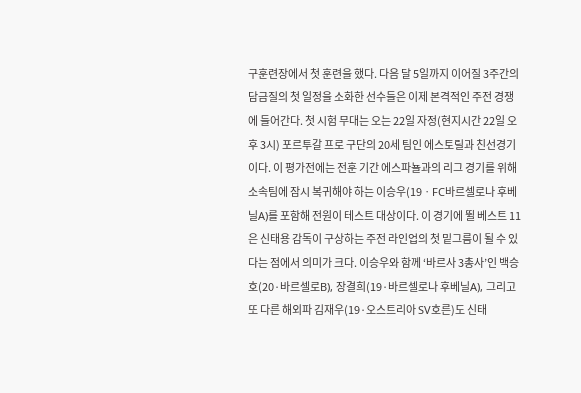구훈련장에서 첫 훈련을 했다. 다음 달 5일까지 이어질 3주간의 담금질의 첫 일정을 소화한 선수들은 이제 본격적인 주전 경쟁에 들어간다. 첫 시험 무대는 오는 22일 자정(현지시간 22일 오후 3시) 포르투갈 프로 구단의 20세 팀인 에스토릴과 친선경기이다. 이 평가전에는 전훈 기간 에스파뇰과의 리그 경기를 위해 소속팀에 잠시 복귀해야 하는 이승우(19ㆍFC바르셀로나 후베닐A)를 포함해 전원이 테스트 대상이다. 이 경기에 뛸 베스트 11은 신태용 감독이 구상하는 주전 라인업의 첫 밑그름이 될 수 있다는 점에서 의미가 크다. 이승우와 함께 ‘바르사 3총사’인 백승호(20·바르셀로B), 장결희(19·바르셀로나 후베닐A), 그리고 또 다른 해외파 김재우(19·오스트리아 SV호른)도 신태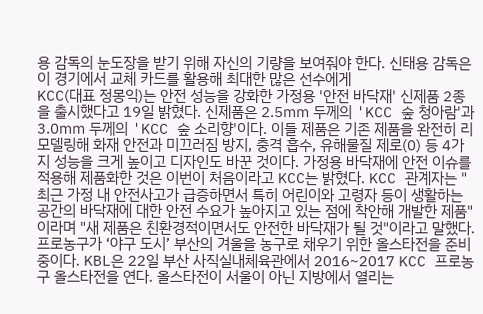용 감독의 눈도장을 받기 위해 자신의 기량을 보여줘야 한다. 신태용 감독은 이 경기에서 교체 카드를 활용해 최대한 많은 선수에게
KCC(대표 정몽익)는 안전 성능을 강화한 가정용 '안전 바닥재' 신제품 2종을 출시했다고 19일 밝혔다. 신제품은 2.5㎜ 두께의 'KCC 숲 청아람'과 3.0㎜ 두께의 'KCC 숲 소리향'이다. 이들 제품은 기존 제품을 완전히 리모델링해 화재 안전과 미끄러짐 방지, 충격 흡수, 유해물질 제로(0) 등 4가지 성능을 크게 높이고 디자인도 바꾼 것이다. 가정용 바닥재에 안전 이슈를 적용해 제품화한 것은 이번이 처음이라고 KCC는 밝혔다. KCC 관계자는 "최근 가정 내 안전사고가 급증하면서 특히 어린이와 고령자 등이 생활하는 공간의 바닥재에 대한 안전 수요가 높아지고 있는 점에 착안해 개발한 제품"이라며 "새 제품은 친환경적이면서도 안전한 바닥재가 될 것"이라고 말했다.
프로농구가 ‘야구 도시’ 부산의 겨울을 농구로 채우기 위한 올스타전을 준비 중이다. KBL은 22일 부산 사직실내체육관에서 2016~2017 KCC 프로농구 올스타전을 연다. 올스타전이 서울이 아닌 지방에서 열리는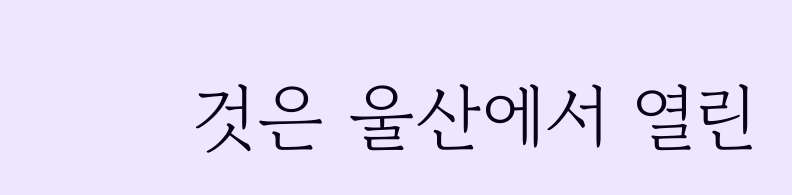것은 울산에서 열린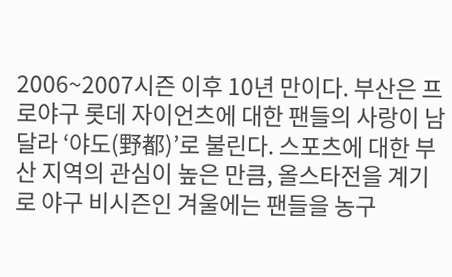2006~2007시즌 이후 10년 만이다. 부산은 프로야구 롯데 자이언츠에 대한 팬들의 사랑이 남달라 ‘야도(野都)’로 불린다. 스포츠에 대한 부산 지역의 관심이 높은 만큼, 올스타전을 계기로 야구 비시즌인 겨울에는 팬들을 농구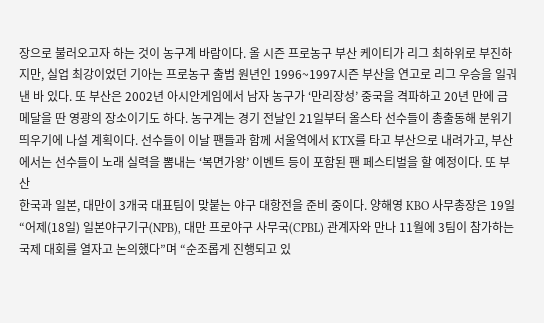장으로 불러오고자 하는 것이 농구계 바람이다. 올 시즌 프로농구 부산 케이티가 리그 최하위로 부진하지만, 실업 최강이었던 기아는 프로농구 출범 원년인 1996~1997시즌 부산을 연고로 리그 우승을 일궈낸 바 있다. 또 부산은 2002년 아시안게임에서 남자 농구가 ‘만리장성’ 중국을 격파하고 20년 만에 금메달을 딴 영광의 장소이기도 하다. 농구계는 경기 전날인 21일부터 올스타 선수들이 총출동해 분위기 띄우기에 나설 계획이다. 선수들이 이날 팬들과 함께 서울역에서 KTX를 타고 부산으로 내려가고, 부산에서는 선수들이 노래 실력을 뽐내는 ‘복면가왕’ 이벤트 등이 포함된 팬 페스티벌을 할 예정이다. 또 부산
한국과 일본, 대만이 3개국 대표팀이 맞붙는 야구 대항전을 준비 중이다. 양해영 KBO 사무총장은 19일 “어제(18일) 일본야구기구(NPB), 대만 프로야구 사무국(CPBL) 관계자와 만나 11월에 3팀이 참가하는 국제 대회를 열자고 논의했다”며 “순조롭게 진행되고 있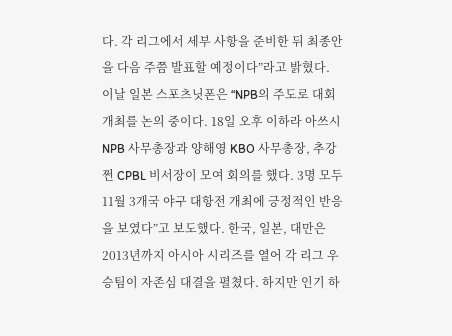다. 각 리그에서 세부 사항을 준비한 뒤 최종안을 다음 주쯤 발표할 예정이다”라고 밝혔다. 이날 일본 스포츠닛폰은 “NPB의 주도로 대회 개최를 논의 중이다. 18일 오후 이하라 아쓰시 NPB 사무총장과 양해영 KBO 사무총장, 추강쩐 CPBL 비서장이 모여 회의를 했다. 3명 모두 11월 3개국 야구 대항전 개최에 긍정적인 반응을 보였다”고 보도했다. 한국, 일본, 대만은 2013년까지 아시아 시리즈를 열어 각 리그 우승팀이 자존심 대결을 펼쳤다. 하지만 인기 하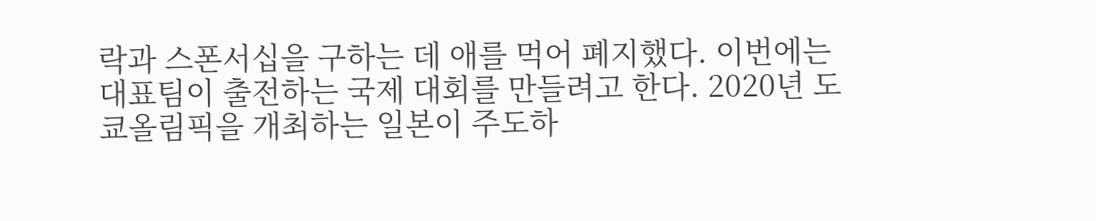락과 스폰서십을 구하는 데 애를 먹어 폐지했다. 이번에는 대표팀이 출전하는 국제 대회를 만들려고 한다. 2020년 도쿄올림픽을 개최하는 일본이 주도하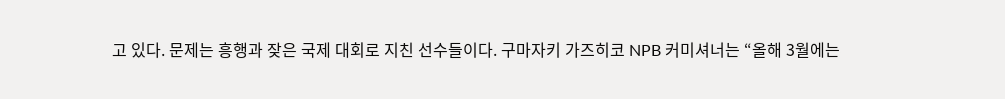고 있다. 문제는 흥행과 잦은 국제 대회로 지친 선수들이다. 구마자키 가즈히코 NPB 커미셔너는 “올해 3월에는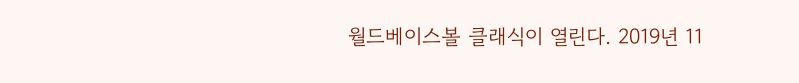월드베이스볼 클래식이 열린다. 2019년 11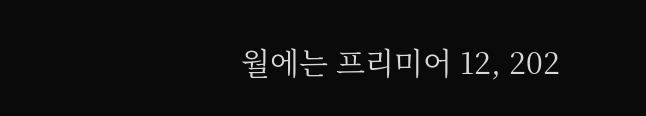월에는 프리미어 12, 202